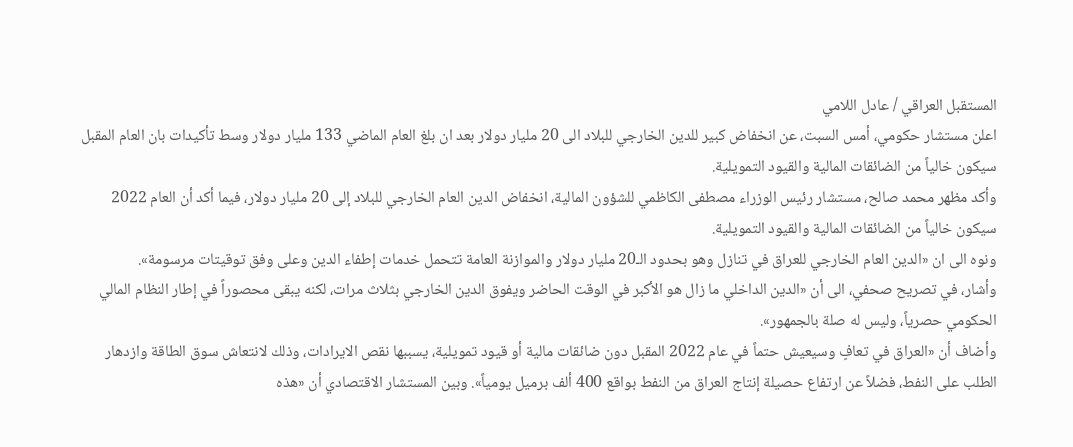المستقبل العراقي / عادل اللامي
اعلن مستشار حكومي، أمس السبت، عن انخفاض كبير للدين الخارجي للبلاد الى 20 مليار دولار بعد ان بلغ العام الماضي 133 مليار دولار وسط تأكيدات بان العام المقبل سيكون خالياً من الضائقات المالية والقيود التمويلية.
وأكد مظهر محمد صالح، مستشار رئيس الوزراء مصطفى الكاظمي للشؤون المالية، انخفاض الدين العام الخارجي للبلاد إلى 20 مليار دولار، فيما أكد أن العام 2022 سيكون خالياً من الضائقات المالية والقيود التمويلية.
ونوه الى ان «الدين العام الخارجي للعراق في تنازل وهو بحدود الـ20 مليار دولار والموازنة العامة تتحمل خدمات إطفاء الدين وعلى وفق توقيتات مرسومة».
وأشار، في تصريح صحفي، الى أن «الدين الداخلي ما زال هو الأكبر في الوقت الحاضر ويفوق الدين الخارجي بثلاث مرات، لكنه يبقى محصوراً في إطار النظام المالي الحكومي حصرياً، وليس له صلة بالجمهور».
وأضاف أن «العراق في تعافٍ وسيعيش حتماً في عام 2022 المقبل دون ضائقات مالية أو قيود تمويلية، يسببها نقص الايرادات، وذلك لانتعاش سوق الطاقة وازدهار الطلب على النفط، فضلاً عن ارتفاع حصيلة إنتاج العراق من النفط بواقع 400 ألف برميل يومياً». وبين المستشار الاقتصادي أن «هذه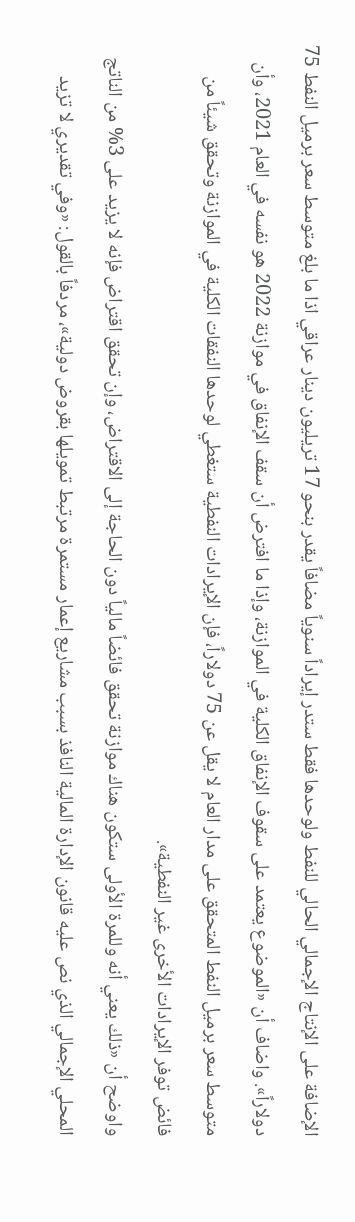الإضافة على الإنتاج الإجمالي الحالي للنفط ولوحدها فقط ستدر إيراداً سنوياً مضافاً يقدر بنحو 17 تريليون دينار عراقي اذا ما بلغ متوسط سعر برميل النفط 75 دولاراً». واضاف أن «الموضوع يعتمد على سقوف الإنفاق الكلية في الموازنة، وإذا ما افترض أن سقف الإنفاق في موازنة 2022 هو نفسه في العام 2021، وأن متوسط سعر برميل النفط المتحقق على مدار العام لا يقل عن 75 دولاراً، فإن الإيرادات النفطية ستغطي لوحدها النفقات الكلية في الموازنة وتحقق شيئاً من فائض توفر الإيرادات الأخرى غير النفطية».
واوضح أن «ذلك يعني أنه وللمرة الأولى ستكون هناك موازنة تحقق فائضاً مالياً دون الحاجة إلى الاقتراض، وإن تحقق اقتراض فإنه لا يزيد على 3% من الناتج المحلي الإجمالي الذي نص عليه قانون الإدارة المالية النافذ بسبب مشاريع إعمار مستمرة مرتبط تمويلها بقروض دولية»، مردفاً بالقول: «وفي تقديري لا تزيد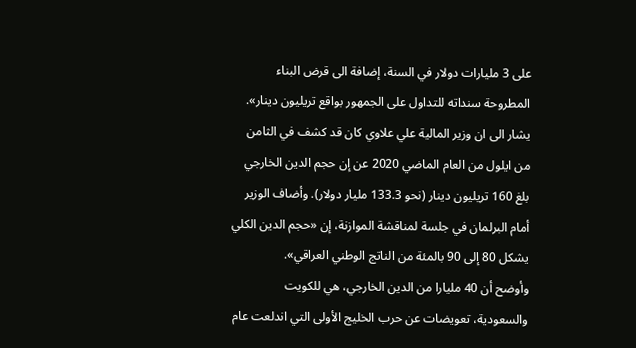على 3 مليارات دولار في السنة، إضافة الى قرض البناء المطروحة سنداته للتداول على الجمهور بواقع تريليون دينار».
يشار الى ان وزير المالية علي علاوي كان قد كشف في الثامن من ايلول من العام الماضي 2020 عن إن حجم الدين الخارجي بلغ 160 تريليون دينار (نحو 133.3 مليار دولار). وأضاف الوزير أمام البرلمان في جلسة لمناقشة الموازنة، إن «حجم الدين الكلي يشكل 80 إلى 90 بالمئة من الناتج الوطني العراقي».
وأوضح أن 40 مليارا من الدين الخارجي، هي للكويت والسعودية، تعويضات عن حرب الخليج الأولى التي اندلعت عام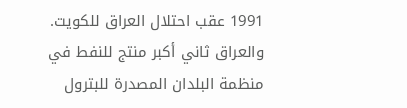1991 عقب احتلال العراق للكويت.
والعراق ثاني أكبر منتج للنفط في منظمة البلدان المصدرة للبترول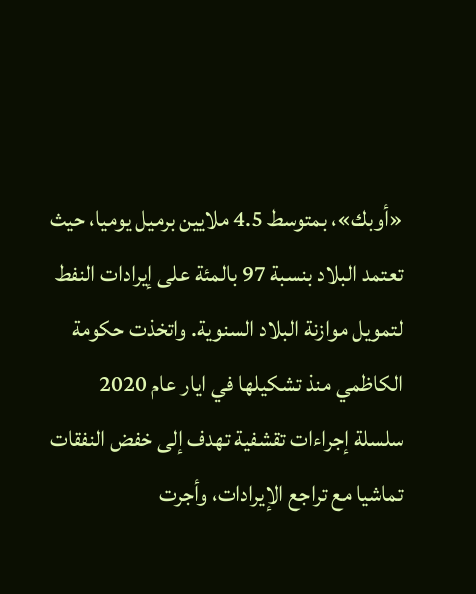«أوبك»، بمتوسط 4.5 ملايين برميل يوميا، حيث تعتمد البلاد بنسبة 97 بالمئة على إيرادات النفط لتمويل موازنة البلاد السنوية. واتخذت حكومة الكاظمي منذ تشكيلها في ايار عام 2020 سلسلة إجراءات تقشفية تهدف إلى خفض النفقات تماشيا مع تراجع الإيرادات، وأجرت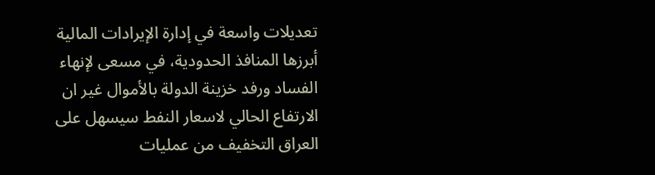تعديلات واسعة في إدارة الإيرادات المالية أبرزها المنافذ الحدودية، في مسعى لإنهاء الفساد ورفد خزينة الدولة بالأموال غير ان الارتفاع الحالي لاسعار النفط سيسهل على العراق التخفيف من عمليات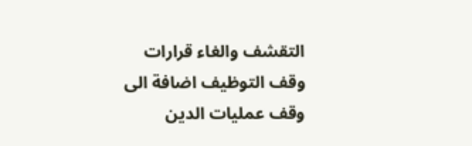التقشف والغاء قرارات وقف التوظيف اضافة الى وقف عمليات الدين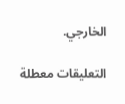الخارجي.

التعليقات معطلة